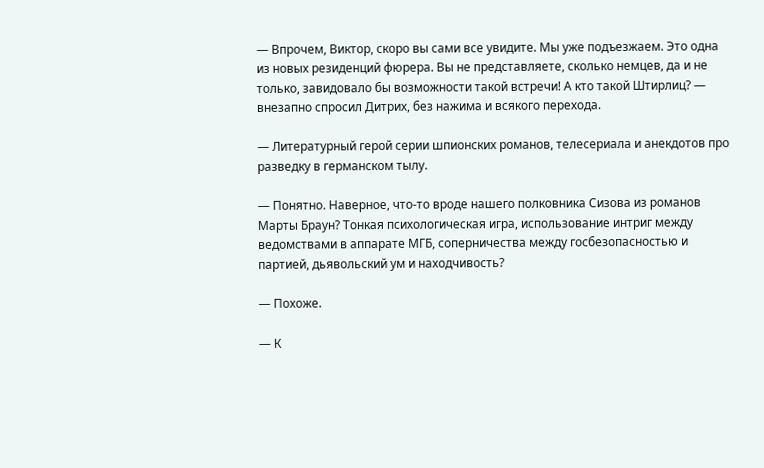— Впрочем, Виктор, скоро вы сами все увидите. Мы уже подъезжаем. Это одна из новых резиденций фюрера. Вы не представляете, сколько немцев, да и не только, завидовало бы возможности такой встречи! А кто такой Штирлиц? — внезапно спросил Дитрих, без нажима и всякого перехода.

— Литературный герой серии шпионских романов, телесериала и анекдотов про разведку в германском тылу.

— Понятно. Наверное, что-то вроде нашего полковника Сизова из романов Марты Браун? Тонкая психологическая игра, использование интриг между ведомствами в аппарате МГБ, соперничества между госбезопасностью и партией, дьявольский ум и находчивость?

— Похоже.

— К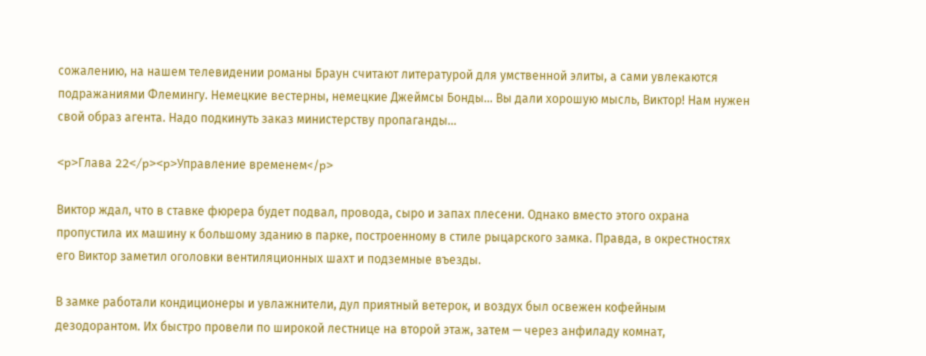сожалению, на нашем телевидении романы Браун считают литературой для умственной элиты, а сами увлекаются подражаниями Флемингу. Немецкие вестерны, немецкие Джеймсы Бонды… Вы дали хорошую мысль, Виктор! Нам нужен свой образ агента. Надо подкинуть заказ министерству пропаганды…

<p>Глава 22</p><p>Управление временем</p>

Виктор ждал, что в ставке фюрера будет подвал, провода, сыро и запах плесени. Однако вместо этого охрана пропустила их машину к большому зданию в парке, построенному в стиле рыцарского замка. Правда, в окрестностях его Виктор заметил оголовки вентиляционных шахт и подземные въезды.

В замке работали кондиционеры и увлажнители, дул приятный ветерок, и воздух был освежен кофейным дезодорантом. Их быстро провели по широкой лестнице на второй этаж, затем — через анфиладу комнат,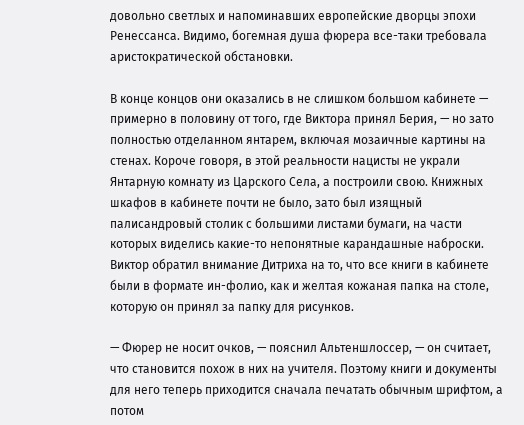довольно светлых и напоминавших европейские дворцы эпохи Ренессанса. Видимо, богемная душа фюрера все-таки требовала аристократической обстановки.

В конце концов они оказались в не слишком большом кабинете — примерно в половину от того, где Виктора принял Берия, — но зато полностью отделанном янтарем, включая мозаичные картины на стенах. Короче говоря, в этой реальности нацисты не украли Янтарную комнату из Царского Села, а построили свою. Книжных шкафов в кабинете почти не было, зато был изящный палисандровый столик с большими листами бумаги, на части которых виделись какие-то непонятные карандашные наброски. Виктор обратил внимание Дитриха на то, что все книги в кабинете были в формате ин-фолио, как и желтая кожаная папка на столе, которую он принял за папку для рисунков.

— Фюрер не носит очков, — пояснил Альтеншлоссер, — он считает, что становится похож в них на учителя. Поэтому книги и документы для него теперь приходится сначала печатать обычным шрифтом, а потом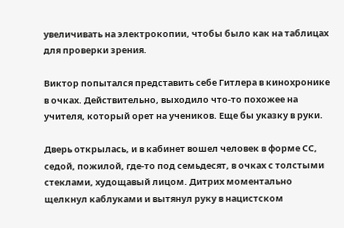увеличивать на электрокопии, чтобы было как на таблицах для проверки зрения.

Виктор попытался представить себе Гитлера в кинохронике в очках. Действительно, выходило что-то похожее на учителя, который орет на учеников. Еще бы указку в руки.

Дверь открылась, и в кабинет вошел человек в форме СС, седой, пожилой, где-то под семьдесят, в очках с толстыми стеклами, худощавый лицом. Дитрих моментально щелкнул каблуками и вытянул руку в нацистском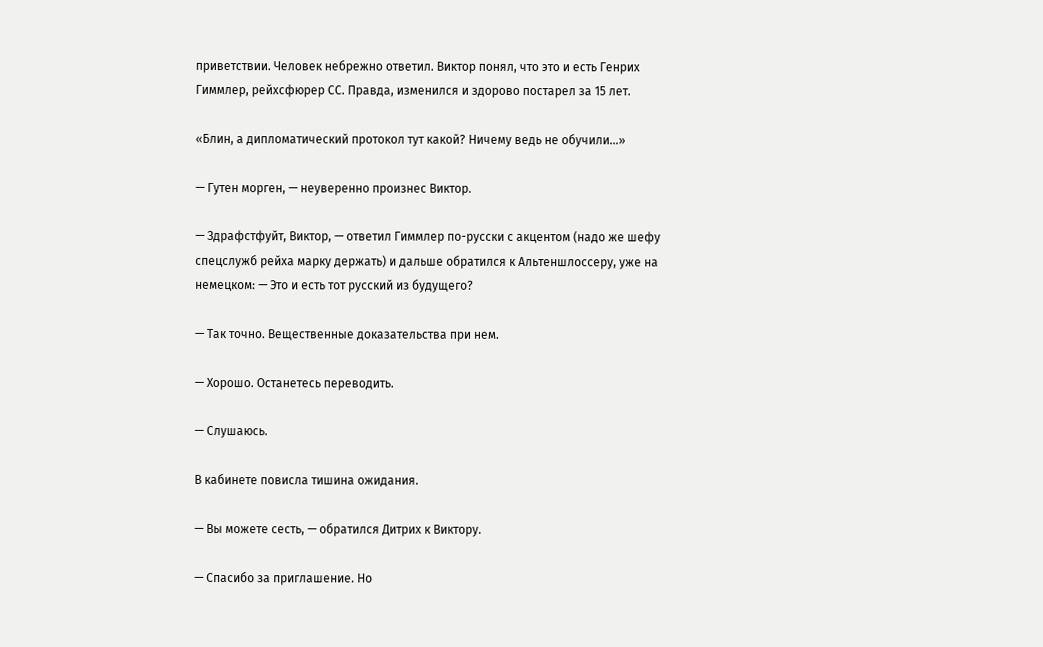приветствии. Человек небрежно ответил. Виктор понял, что это и есть Генрих Гиммлер, рейхсфюрер СС. Правда, изменился и здорово постарел за 15 лет.

«Блин, а дипломатический протокол тут какой? Ничему ведь не обучили…»

— Гутен морген, — неуверенно произнес Виктор.

— Здрафстфуйт, Виктор, — ответил Гиммлер по-русски с акцентом (надо же шефу спецслужб рейха марку держать) и дальше обратился к Альтеншлоссеру, уже на немецком: — Это и есть тот русский из будущего?

— Так точно. Вещественные доказательства при нем.

— Хорошо. Останетесь переводить.

— Слушаюсь.

В кабинете повисла тишина ожидания.

— Вы можете сесть, — обратился Дитрих к Виктору.

— Спасибо за приглашение. Но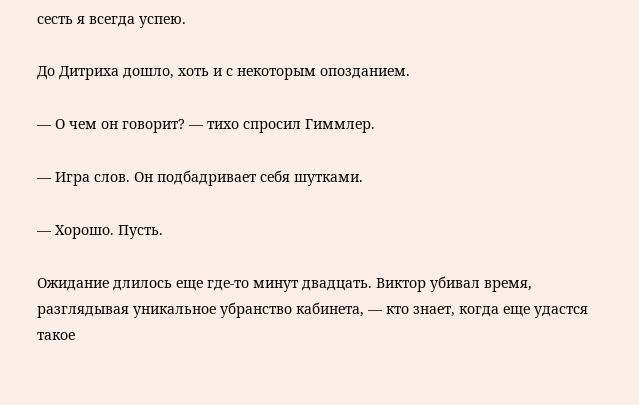сесть я всегда успею.

До Дитриха дошло, хоть и с некоторым опозданием.

— О чем он говорит? — тихо спросил Гиммлер.

— Игра слов. Он подбадривает себя шутками.

— Хорошо. Пусть.

Ожидание длилось еще где-то минут двадцать. Виктор убивал время, разглядывая уникальное убранство кабинета, — кто знает, когда еще удастся такое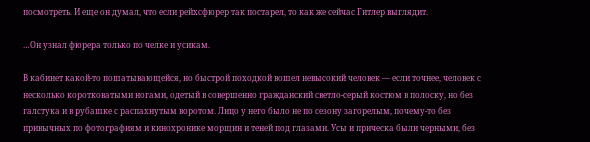посмотреть. И еще он думал, что если рейхсфюрер так постарел, то как же сейчас Гитлер выглядит.

…Он узнал фюрера только по челке и усикам.

В кабинет какой-то пошатывающейся, но быстрой походкой вошел невысокий человек — если точнее, человек с несколько коротковатыми ногами, одетый в совершенно гражданский светло-серый костюм в полоску, но без галстука и в рубашке с распахнутым воротом. Лицо у него было не по сезону загорелым, почему-то без привычных по фотографиям и кинохронике морщин и теней под глазами. Усы и прическа были черными, без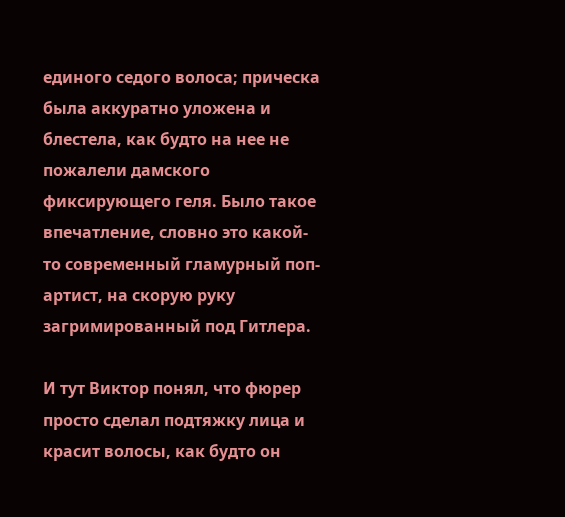единого седого волоса; прическа была аккуратно уложена и блестела, как будто на нее не пожалели дамского фиксирующего геля. Было такое впечатление, словно это какой-то современный гламурный поп-артист, на скорую руку загримированный под Гитлера.

И тут Виктор понял, что фюрер просто сделал подтяжку лица и красит волосы, как будто он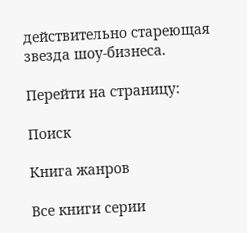действительно стареющая звезда шоу-бизнеса.

Перейти на страницу:

Поиск

Книга жанров

Все книги серии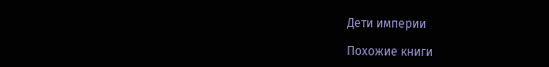Дети империи

Похожие книги